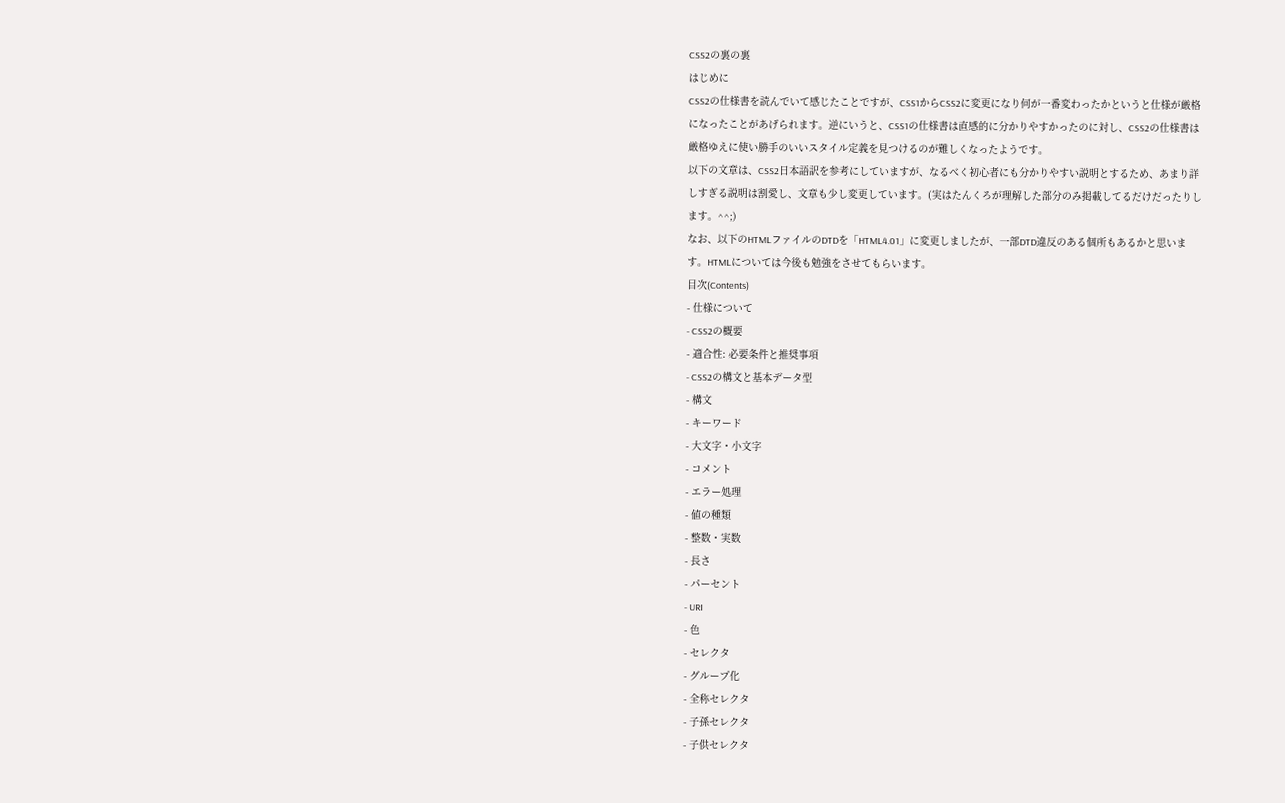CSS2の裏の裏
はじめに
CSS2の仕様書を読んでいて感じたことですが、CSS1からCSS2に変更になり何が一番変わったかというと仕様が厳格になったことがあげられます。逆にいうと、CSS1の仕様書は直感的に分かりやすかったのに対し、CSS2の仕様書は厳格ゆえに使い勝手のいいスタイル定義を見つけるのが難しくなったようです。
以下の文章は、CSS2日本語訳を参考にしていますが、なるべく初心者にも分かりやすい説明とするため、あまり詳しすぎる説明は割愛し、文章も少し変更しています。(実はたんくろが理解した部分のみ掲載してるだけだったりします。^^;)
なお、以下のHTMLファイルのDTDを「HTML4.01」に変更しましたが、一部DTD違反のある個所もあるかと思います。HTMLについては今後も勉強をさせてもらいます。
目次(Contents)
- 仕様について
- CSS2の概要
- 適合性: 必要条件と推奨事項
- CSS2の構文と基本データ型
- 構文
- キーワード
- 大文字・小文字
- コメント
- エラー処理
- 値の種類
- 整数・実数
- 長さ
- パーセント
- URI
- 色
- セレクタ
- グループ化
- 全称セレクタ
- 子孫セレクタ
- 子供セレクタ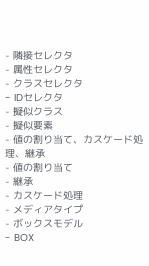- 隣接セレクタ
- 属性セレクタ
- クラスセレクタ
- IDセレクタ
- 擬似クラス
- 擬似要素
- 値の割り当て、カスケード処理、継承
- 値の割り当て
- 継承
- カスケード処理
- メディアタイプ
- ボックスモデル
- BOX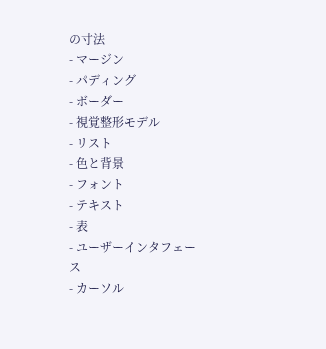の寸法
- マージン
- パディング
- ボーダー
- 視覚整形モデル
- リスト
- 色と背景
- フォント
- テキスト
- 表
- ユーザーインタフェース
- カーソル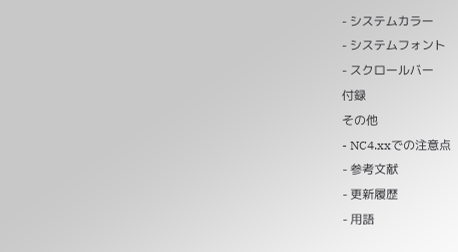- システムカラー
- システムフォント
- スクロールバー
付録
その他
- NC4.xxでの注意点
- 参考文献
- 更新履歴
- 用語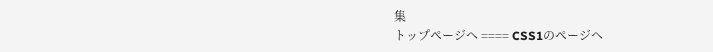集
トップページへ ==== CSS1のページへ